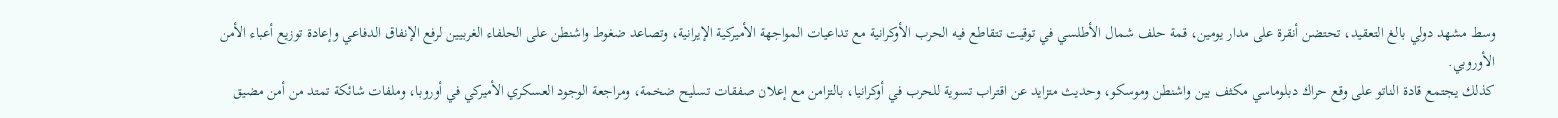وسط مشهد دولي بالغ التعقيد، تحتضن أنقرة على مدار يومين، قمة حلف شمال الأطلسي في توقيت تتقاطع فيه الحرب الأوكرانية مع تداعيات المواجهة الأميركية الإيرانية، وتصاعد ضغوط واشنطن على الحلفاء الغربيين لرفع الإنفاق الدفاعي وإعادة توزيع أعباء الأمن الأوروبي.
كذلك يجتمع قادة الناتو على وقع حراك دبلوماسي مكثف بين واشنطن وموسكو، وحديث متزايد عن اقتراب تسوية للحرب في أوكرانيا، بالتزامن مع إعلان صفقات تسليح ضخمة، ومراجعة الوجود العسكري الأميركي في أوروبا، وملفات شائكة تمتد من أمن مضيق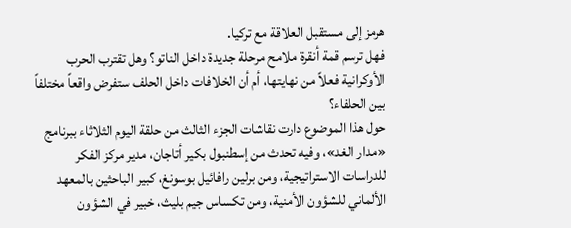هرمز إلى مستقبل العلاقة مع تركيا.
فهل ترسم قمة أنقرة ملامح مرحلة جديدة داخل الناتو؟ وهل تقترب الحرب الأوكرانية فعلاً من نهايتها، أم أن الخلافات داخل الحلف ستفرض واقعاً مختلفاً بين الحلفاء؟
حول هذا الموضوع دارت نقاشات الجزء الثالث من حلقة اليوم الثلاثاء ببرنامج «مدار الغد»، وفيه تحدث من إسطنبول بكير أتاجان، مدير مركز الفكر للدراسات الاستراتيجية، ومن برلين رافائيل بوسونغ، كبير الباحثين بالمعهد الألماني للشؤون الأمنية، ومن تكساس جيم بليث، خبير في الشؤون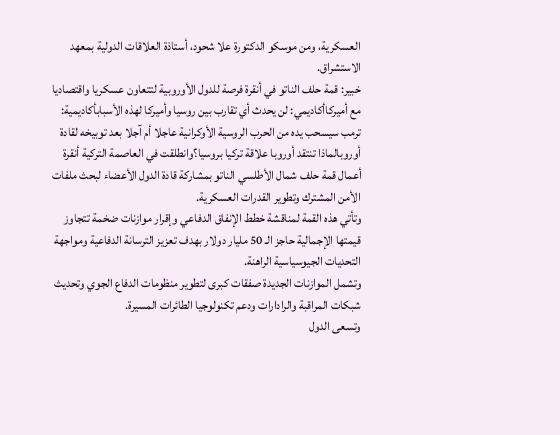العسكرية، ومن موسكو الدكتورة علا شحود، أستاذة العلاقات الدولية بمعهد الاستشراق.
خبير: قمة حلف الناتو في أنقرة فرصة للدول الأوروبية لتتعاون عسكريا واقتصاديا مع أميركاأكاديمي: لن يحدث أي تقارب بين روسيا وأميركا لهذه الأسبابأكاديمية: ترمب سيسحب يده من الحرب الروسية الأوكرانية عاجلا أم آجلا بعد توبيخه لقادة أوروبالماذا تنتقد أوروبا علاقة تركيا بروسيا؟وانطلقت في العاصمة التركية أنقرة أعمال قمة حلف شمال الأطلسي الناتو بمشاركة قادة الدول الأعضاء لبحث ملفات الأمن المشترك وتطوير القدرات العسكرية.
وتأتي هذه القمة لمناقشة خطط الإنفاق الدفاعي وإقرار موازنات ضخمة تتجاوز قيمتها الإجمالية حاجز الـ 50 مليار دولار بهدف تعزيز الترسانة الدفاعية ومواجهة التحديات الجيوسياسية الراهنة.
وتشمل الموازنات الجديدة صفقات كبرى لتطوير منظومات الدفاع الجوي وتحديث شبكات المراقبة والرادارات ودعم تكنولوجيا الطائرات المسيرة.
وتسعى الدول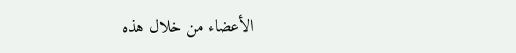الأعضاء من خلال هذه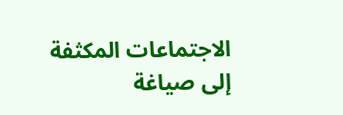الاجتماعات المكثفة إلى صياغة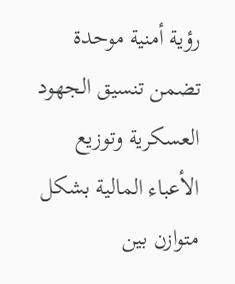رؤية أمنية موحدة تضمن تنسيق الجهود العسكرية وتوزيع الأعباء المالية بشكل متوازن بين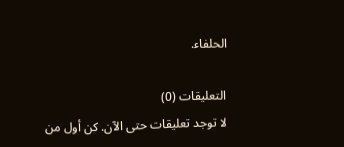الحلفاء.

التعليقات (0)
لا توجد تعليقات حتى الآن. كن أول من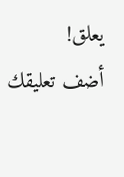يعلق!
أضف تعليقك